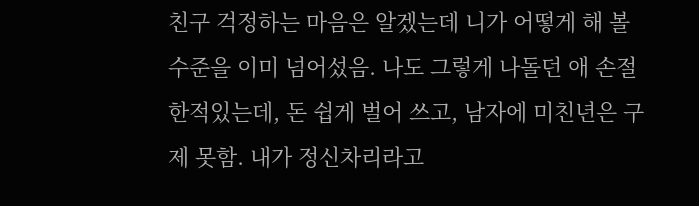친구 걱정하는 마음은 알겠는데 니가 어떻게 해 볼 수준을 이미 넘어섰음. 나도 그렇게 나돌던 애 손절한적있는데, 돈 쉽게 벌어 쓰고, 남자에 미친년은 구제 못함. 내가 정신차리라고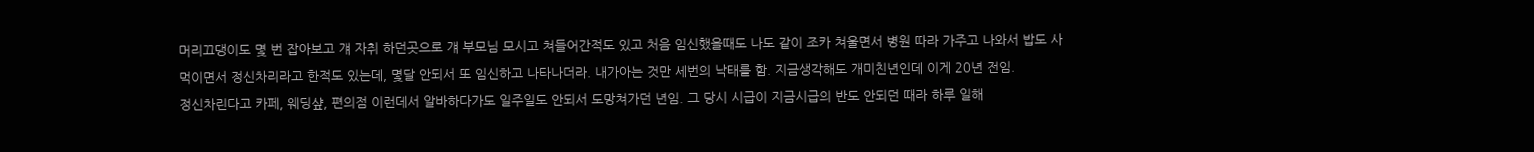머리끄댕이도 몇 번 잡아보고 걔 자취 하던곳으로 걔 부모님 모시고 쳐들어간적도 있고 처음 임신했을때도 나도 같이 조카 쳐울면서 병원 따라 가주고 나와서 밥도 사먹이면서 정신차리라고 한적도 있는데, 몇달 안되서 또 임신하고 나타나더라. 내가아는 것만 세번의 낙태를 함. 지금생각해도 개미친년인데 이게 20년 전임.
정신차린다고 카페, 웨딩샾, 편의점 이런데서 알바하다가도 일주일도 안되서 도망쳐가던 년임. 그 당시 시급이 지금시급의 반도 안되던 때라 하루 일해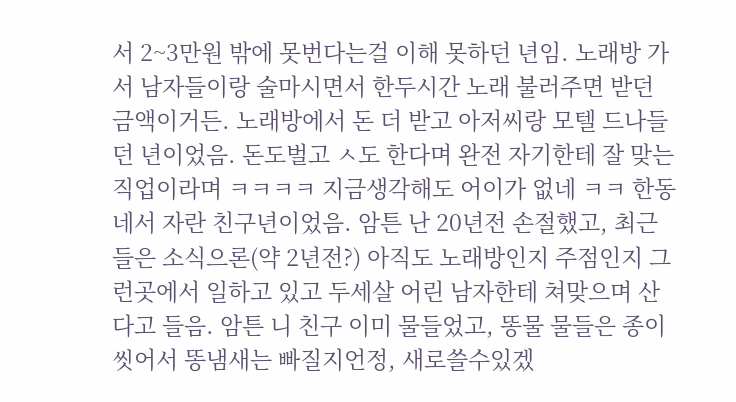서 2~3만원 밖에 못번다는걸 이해 못하던 년임. 노래방 가서 남자들이랑 술마시면서 한두시간 노래 불러주면 받던 금액이거든. 노래방에서 돈 더 받고 아저씨랑 모텔 드나들던 년이었음. 돈도벌고 ㅅ도 한다며 완전 자기한테 잘 맞는 직업이라며 ㅋㅋㅋㅋ 지금생각해도 어이가 없네 ㅋㅋ 한동네서 자란 친구년이었음. 암튼 난 20년전 손절했고, 최근 들은 소식으론(약 2년전?) 아직도 노래방인지 주점인지 그런곳에서 일하고 있고 두세살 어린 남자한테 쳐맞으며 산다고 들음. 암튼 니 친구 이미 물들었고, 똥물 물들은 종이 씻어서 똥냄새는 빠질지언정, 새로쓸수있겠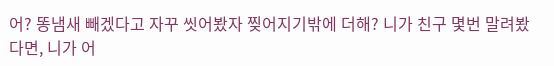어? 똥냄새 빼겠다고 자꾸 씻어봤자 찢어지기밖에 더해? 니가 친구 몇번 말려봤다면, 니가 어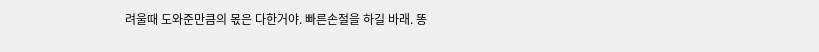려울때 도와준만큼의 몫은 다한거야. 빠른손절을 하길 바래. 똥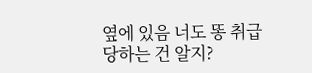옆에 있음 너도 똥 취급 당하는 건 알지?